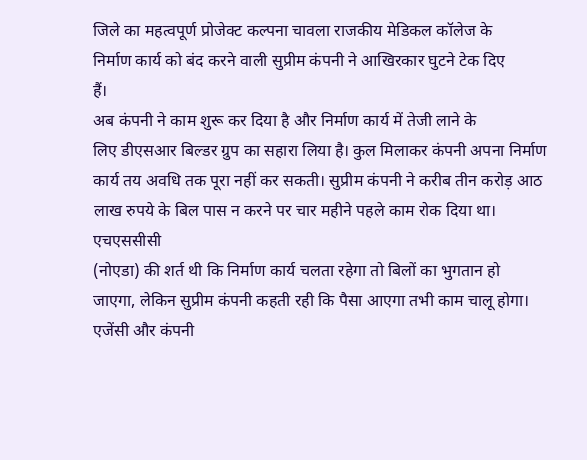जिले का महत्वपूर्ण प्रोजेक्ट कल्पना चावला राजकीय मेडिकल कॉलेज के
निर्माण कार्य को बंद करने वाली सुप्रीम कंपनी ने आखिरकार घुटने टेक दिए
हैं।
अब कंपनी ने काम शुरू कर दिया है और निर्माण कार्य में तेजी लाने के
लिए डीएसआर बिल्डर ग्रुप का सहारा लिया है। कुल मिलाकर कंपनी अपना निर्माण
कार्य तय अवधि तक पूरा नहीं कर सकती। सुप्रीम कंपनी ने करीब तीन करोड़ आठ
लाख रुपये के बिल पास न करने पर चार महीने पहले काम रोक दिया था।
एचएससीसी
(नोएडा) की शर्त थी कि निर्माण कार्य चलता रहेगा तो बिलों का भुगतान हो
जाएगा, लेकिन सुप्रीम कंपनी कहती रही कि पैसा आएगा तभी काम चालू होगा।
एजेंसी और कंपनी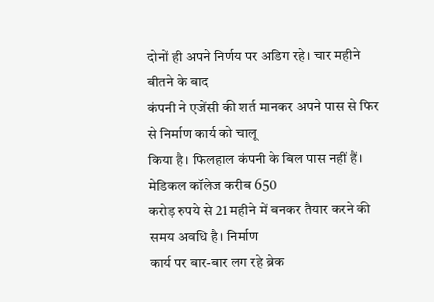दोनों ही अपने निर्णय पर अडिग रहे। चार महीने बीतने के बाद
कंपनी ने एजेंसी की शर्त मानकर अपने पास से फिर से निर्माण कार्य को चालू
किया है। फिलहाल कंपनी के बिल पास नहीं हैं।
मेडिकल कॉलेज करीब 650
करोड़ रुपये से 21 महीने में बनकर तैयार करने की समय अवधि है। निर्माण
कार्य पर बार-बार लग रहे ब्रेक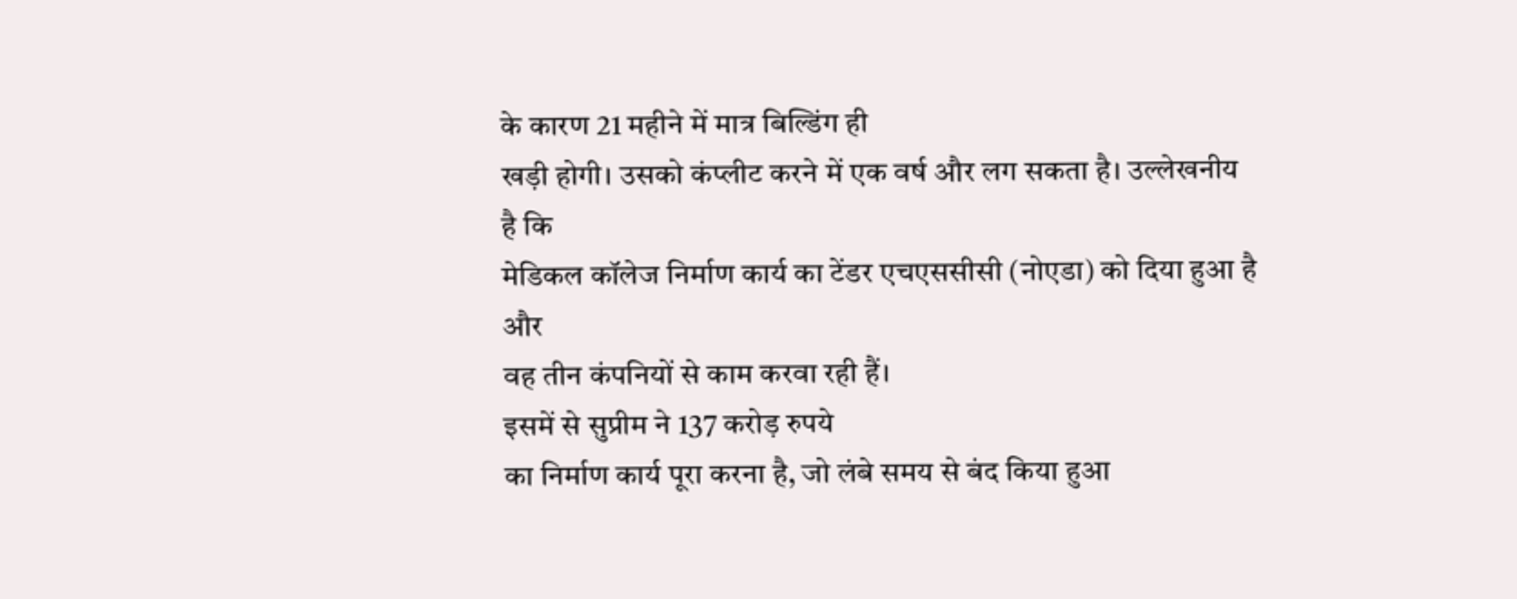के कारण 21 महीने में मात्र बिल्डिंग ही
खड़ी होगी। उसको कंप्लीट करने में एक वर्ष और लग सकता है। उल्लेखनीय है कि
मेडिकल कॉलेज निर्माण कार्य का टेंडर एचएससीसी (नोएडा) को दिया हुआ है और
वह तीन कंपनियों से काम करवा रही हैं।
इसमें से सुप्रीम ने 137 करोड़ रुपये
का निर्माण कार्य पूरा करना है, जो लंबे समय से बंद किया हुआ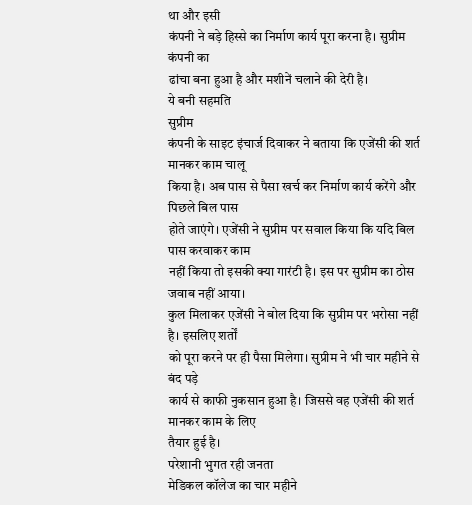था और इसी
कंपनी ने बड़े हिस्से का निर्माण कार्य पूरा करना है। सुप्रीम कंपनी का
ढांचा बना हुआ है और मशीनें चलाने की देरी है।
ये बनी सहमति
सुप्रीम
कंपनी के साइट इंचार्ज दिवाकर ने बताया कि एजेंसी की शर्त मानकर काम चालू
किया है। अब पास से पैसा खर्च कर निर्माण कार्य करेंगे और पिछले बिल पास
होते जाएंगे। एजेंसी ने सुप्रीम पर सवाल किया कि यदि बिल पास करवाकर काम
नहीं किया तो इसकी क्या गारंटी है। इस पर सुप्रीम का ठोस जवाब नहीं आया।
कुल मिलाकर एजेंसी ने बोल दिया कि सुप्रीम पर भरोसा नहीं है। इसलिए शर्तों
को पूरा करने पर ही पैसा मिलेगा। सुप्रीम ने भी चार महीने से बंद पड़े
कार्य से काफी नुकसान हुआ है। जिससे वह एजेंसी की शर्त मानकर काम के लिए
तैयार हुई है।
परेशानी भुगत रही जनता
मेडिकल कॉलेज का चार महीने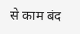से काम बंद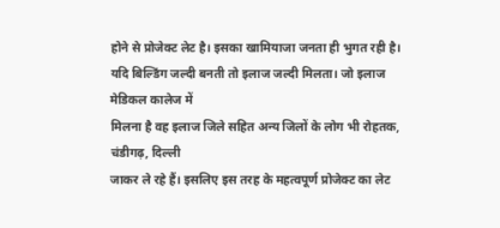होने से प्रोजेक्ट लेट है। इसका खामियाजा जनता ही भुगत रही है।
यदि बिल्डिंग जल्दी बनती तो इलाज जल्दी मिलता। जो इलाज मेडिकल कालेज में
मिलना है वह इलाज जिले सहित अन्य जिलों के लोग भी रोहतक, चंडीगढ़, दिल्ली
जाकर ले रहे हैं। इसलिए इस तरह के महत्वपूर्ण प्रोजेक्ट का लेट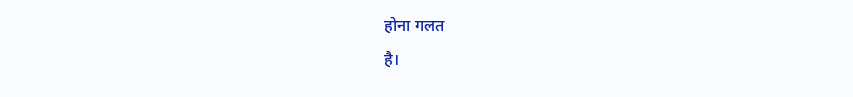होना गलत
है।